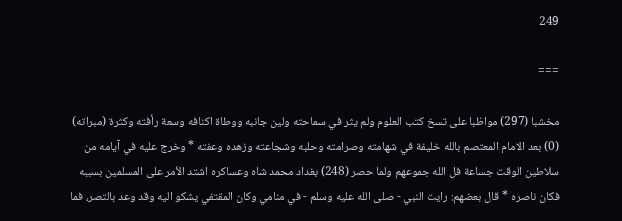249

===

مخشبا (297) مواظبا على تسخ كتب العلوم ولم يثر في سماحته ولين جانبه ووطاة اكنافه وسعة رأفته وكثرة (مبراته) (0) بعد الامام المعتصم بالله خليفة في شهامته وصرامته وحلبه وشجاعته وزهده وعفته * وخرج عليه في آيامه من سلاطين الوقت جساعة فل الله جموعهم ولما حصر (248) بغداد محمد شاه وعساكره اشتد الأمر على المسلمين بسببه فكان ناصره * قال بعضهم: رايت النبي - صلى الله عليه وسلم - في منامي وكان المقتفي يشكو اليه وقد وعد بالتصر، فما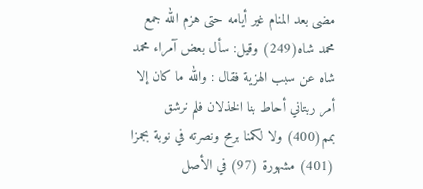مضى بعد المنام غير أيامه حتى هزم الله جمع محمد شاه(249) وقيل: سأل بعض آمراء محمد شاه عن سبب الهزية فقال : والله ما كان إلا أمر ربتاني أحاط بنا الخذلان فلم نرشق بمم(400) ولا لكمنا برمح ونصرته في نوبة بجمزا (401) مشهورة (97) في الأصل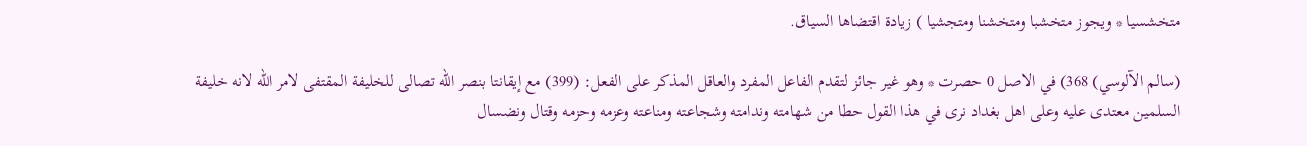متخشسيا * ويجوز متخشبا ومتخشنا ومتجشيا ) زيادة اقتضاها السياق.

(سالم الآلوسي) 368) في الاصل 0 حصرت * وهو غير جائز لتقدم الفاعل المفرد والعاقل المذكر على الفعل: (399) مع إيقانتا بنصر الله تصالى للخليفة المقتفى لامر الله لانه خليفة السلمين معتدى عليه وعلى اهل بغداد نرى في هذا القول حطا من شهامته وندامته وشجاعته ومناعته وعزمه وحزمه وقتال ونضسال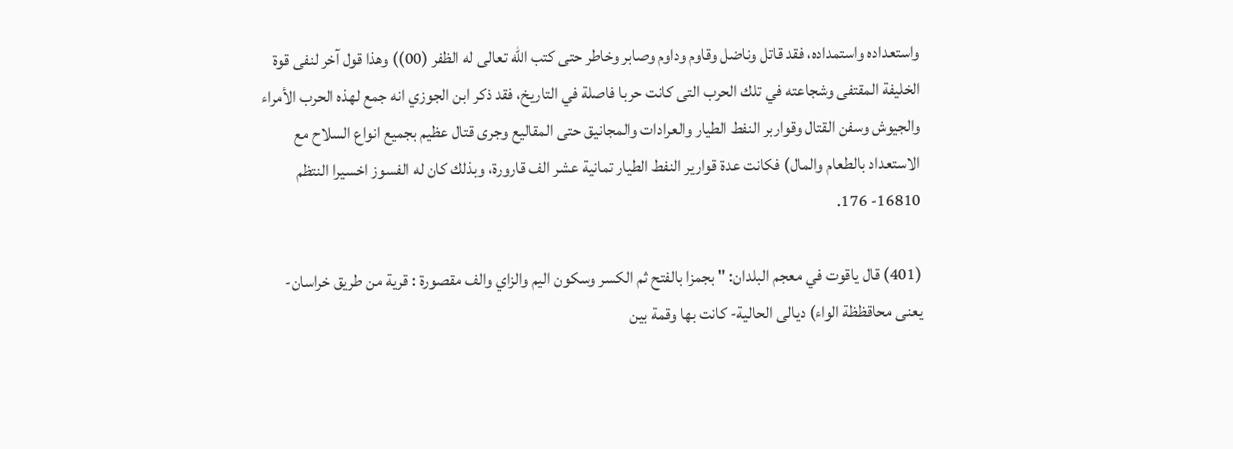واستعداده واستمداده، فقد قاتل وناضل وقاوم وداوم وصابر وخاطر حتى كتب الله تعالى له الظفر (00)) وهذا قول آخر لنفى قوة الخليفة المقتفى وشجاعته في تلك الحرب التى كانت حربا فاصلة في التاريخ، فقد ذكر ابن الجوزي انه جمع لهذه الحرب الأمراء والجيوش وسفن القتال وقواربر النفط الطيار والعرادات والمجانيق حتى المقاليع وجرى قتال عظيم بجميع انواع السلاح مع الاستعداد بالطعام والمال) فكانت عدة قوارير النفط الطيار تمانية عشر الف قارورة، وبذلك كان له الفسوز اخسيرا النتظم 16810- 176.

(401) قال ياقوت في معجم البلدان: " بجمزا بالفتح ثم الكسر وسكون اليم والزاي والف مقصورة : قرية من طريق خراسان- يعنى محاقظظة الواء) ديالى الحالية- كانت بها وقمة بين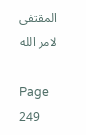المقتفى لامر الله

Page 249